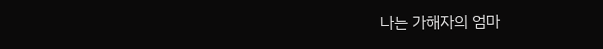나는 가해자의 엄마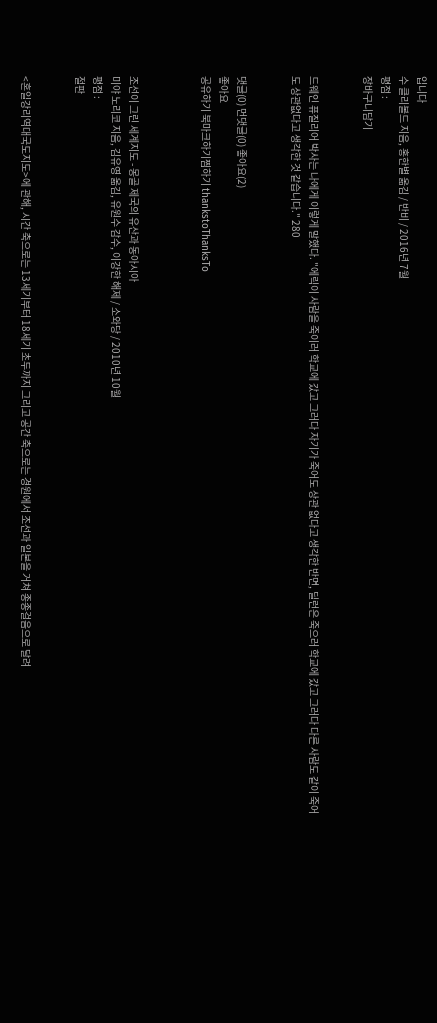입니다
수 클리볼드 지음, 홍한별 옮김 / 반비 / 2016년 7월
평점 :
장바구니담기


드웨인 퓨질리어 박사는 나에게 이렇게 말했다. "에릭이 사람을 죽이러 학교에 갔고 그러다 자기가 죽어도 상관 없다고 생각한 반면, 딜런은 죽으러 학교에 갔고 그러다 다른 사람도 같이 죽어도 상관없다고 생각한 것 같습니다." 280


댓글(0) 먼댓글(0) 좋아요(2)
좋아요
공유하기 북마크하기찜하기 thankstoThanksTo



조선이 그린 세계지도 - 몽골 제국의 유산과 동아시아
미야 노리코 지음, 김유영 옮김, 유원수 감수, 이강한 해제 / 소와당 / 2010년 10월
평점 :
절판


<혼일강리역대국도지도>에 관해, 시간 축으로는 13세기부터 18세기 초두까지 그리고 공간 축으로는 경원에서 조선과 일본을 거쳐 종종걸음으로 달려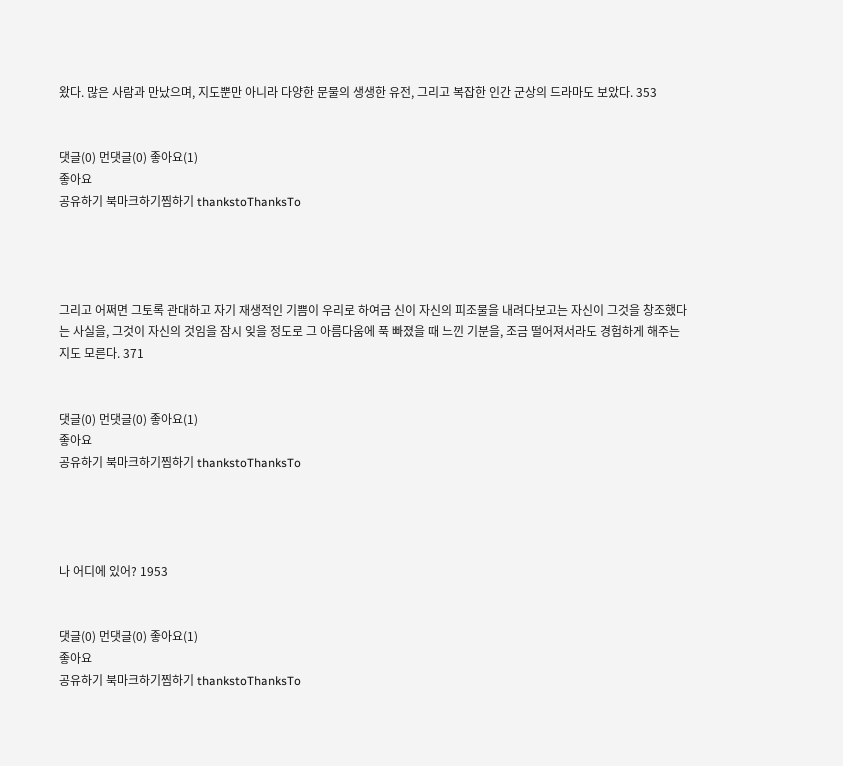왔다. 많은 사람과 만났으며, 지도뿐만 아니라 다양한 문물의 생생한 유전, 그리고 복잡한 인간 군상의 드라마도 보았다. 353


댓글(0) 먼댓글(0) 좋아요(1)
좋아요
공유하기 북마크하기찜하기 thankstoThanksTo




그리고 어쩌면 그토록 관대하고 자기 재생적인 기쁨이 우리로 하여금 신이 자신의 피조물을 내려다보고는 자신이 그것을 창조했다는 사실을, 그것이 자신의 것임을 잠시 잊을 정도로 그 아름다움에 푹 빠졌을 때 느낀 기분을, 조금 떨어져서라도 경험하게 해주는지도 모른다. 371


댓글(0) 먼댓글(0) 좋아요(1)
좋아요
공유하기 북마크하기찜하기 thankstoThanksTo




나 어디에 있어? 1953


댓글(0) 먼댓글(0) 좋아요(1)
좋아요
공유하기 북마크하기찜하기 thankstoThanksTo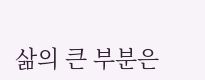삶의 큰 부분은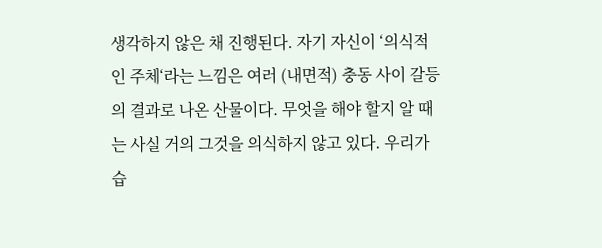생각하지 않은 채 진행된다. 자기 자신이 ‘의식적인 주체‘라는 느낌은 여러 (내면적) 충동 사이 갈등의 결과로 나온 산물이다. 무엇을 해야 할지 알 때는 사실 거의 그것을 의식하지 않고 있다. 우리가 습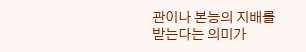관이나 본능의 지배를 받는다는 의미가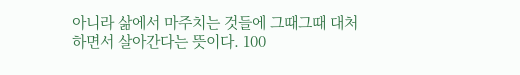아니라 삶에서 마주치는 것들에 그때그때 대처하면서 살아간다는 뜻이다. 100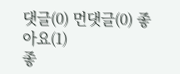댓글(0) 먼댓글(0) 좋아요(1)
좋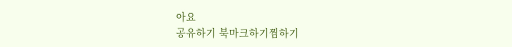아요
공유하기 북마크하기찜하기